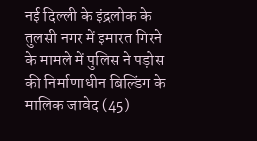नई दिल्ली के इंद्रलोक के तुलसी नगर में इमारत गिरने के मामले में पुलिस ने पड़ोस की निर्माणाधीन बिल्डिंग के मालिक जावेद (45)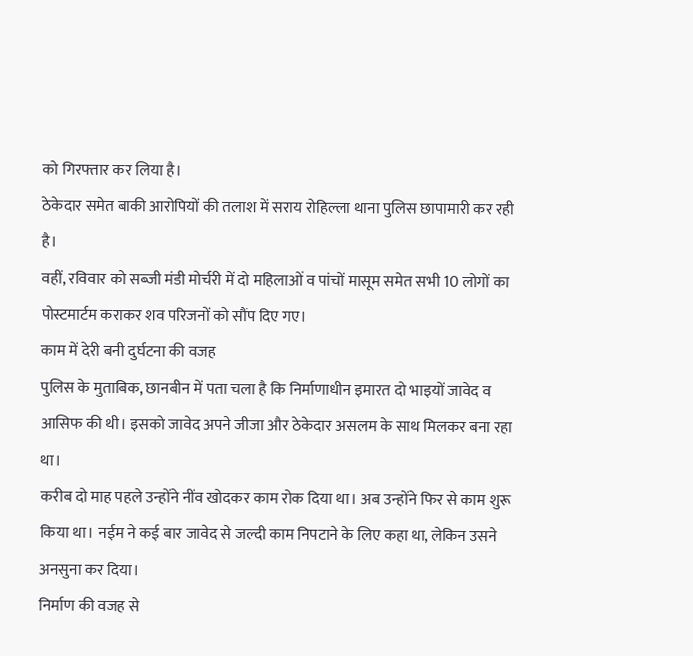को गिरफ्तार कर लिया है।
ठेकेदार समेत बाकी आरोपियों की तलाश में सराय रोहिल्ला थाना पुलिस छापामारी कर रही है।
वहीं, रविवार को सब्जी मंडी मोर्चरी में दो महिलाओं व पांचों मासूम समेत सभी 10 लोगों का पोस्टमार्टम कराकर शव परिजनों को सौंप दिए गए।
काम में देरी बनी दुर्घटना की वजह
पुलिस के मुताबिक, छानबीन में पता चला है कि निर्माणाधीन इमारत दो भाइयों जावेद व आसिफ की थी। इसको जावेद अपने जीजा और ठेकेदार असलम के साथ मिलकर बना रहा था।
करीब दो माह पहले उन्होंने नींव खोदकर काम रोक दिया था। अब उन्होंने फिर से काम शुरू किया था। नईम ने कई बार जावेद से जल्दी काम निपटाने के लिए कहा था, लेकिन उसने अनसुना कर दिया।
निर्माण की वजह से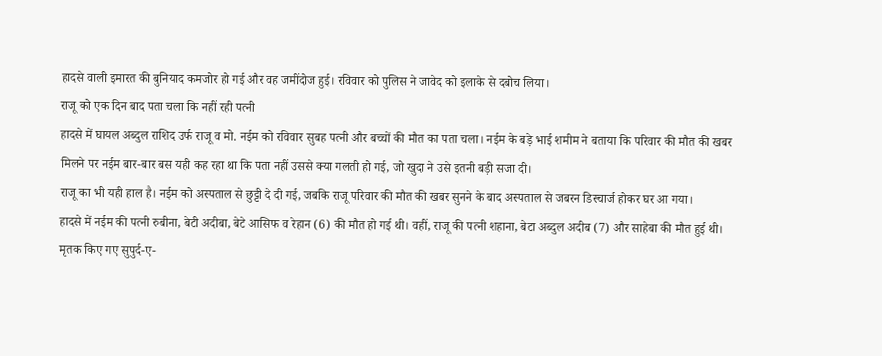हादसे वाली इमारत की बुनियाद कमजोर हो गई और वह जमींदोज हुई। रविवार को पुलिस ने जावेद को इलाके से दबोच लिया।
राजू को एक दिन बाद पता चला कि नहीं रही पत्नी
हादसे में घायल अब्दुल राशिद उर्फ राजू व मो. नईम को रविवार सुबह पत्नी और बच्चों की मौत का पता चला। नईम के बड़े भाई शमीम ने बताया कि परिवार की मौत की खबर मिलने पर नईम बार-बार बस यही कह रहा था कि पता नहीं उससे क्या गलती हो गई, जो खुदा ने उसे इतनी बड़ी सजा दी।
राजू का भी यही हाल है। नईम को अस्पताल से छुट्टी दे दी गई, जबकि राजू परिवार की मौत की खबर सुनने के बाद अस्पताल से जबरन डिस्चार्ज होकर घर आ गया।
हादसे में नईम की पत्नी रुबीना, बेटी अदीबा, बेटे आसिफ व रेहान (6) की मौत हो गई थी। वहीं, राजू की पत्नी शहाना, बेटा अब्दुल अदीब (7) और साहेबा की मौत हुई थी।
मृतक किए गए सुपुर्द-ए-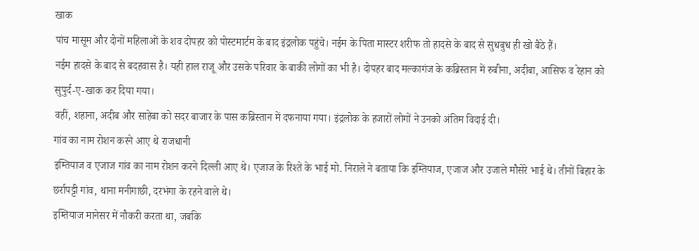खाक
पांच मासूम और दोनों महिलाओं के शव दोपहर को पोस्टमार्टम के बाद इंद्रलोक पहुंचे। नईम के पिता मास्टर शरीफ तो हादसे के बाद से सुधबुध ही खो बैठे हैं।
नईम हादसे के बाद से बदहवास है। यही हाल राजू और उसके परिवार के बाकी लोगों का भी है। दोपहर बाद मल्कागंज के कब्रिस्तान में रुबीना, अदीबा, आसिफ व रेहान को सुपुर्द-ए-खाक कर दिया गया।
वहीं, शहाना, अदीब और साहेबा को सदर बाजार के पास कब्रिस्तान में दफनाया गया। इंद्रलोक के हजारों लोगों ने उनको अंतिम विदाई दी।
गांव का नाम रोशन करने आए थे राजधानी
इम्तियाज व एजाज गांव का नाम रोशन करने दिल्ली आए थे। एजाज के रिश्ते के भाई मो. निराले ने बताया कि इम्तियाज, एजाज और उजाले मौसेरे भाई थे। तीनों बिहार के छर्रापट्टी गांव, थाना मनीगाछी, दरभंगा के रहने वाले थे।
इम्तियाज मानेसर में नौकरी करता था, जबकि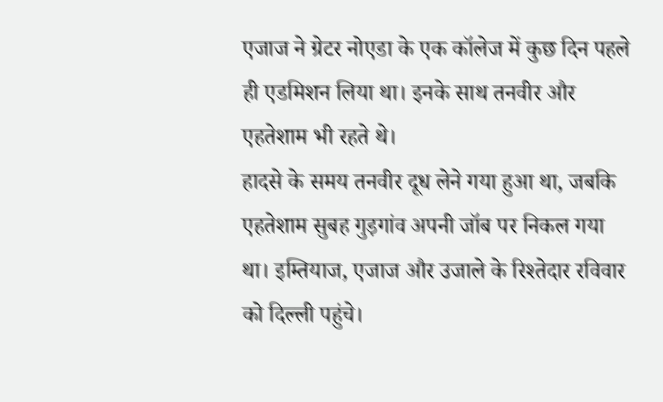एजाज ने ग्रेटर नोएडा के एक कॉलेज में कुछ दिन पहले ही एडमिशन लिया था। इनके साथ तनवीर और एहतेशाम भी रहते थे।
हादसे के समय तनवीर दूध लेने गया हुआ था, जबकि एहतेशाम सुबह गुड़गांव अपनी जॉब पर निकल गया था। इम्तियाज, एजाज और उजाले के रिश्तेदार रविवार को दिल्ली पहुंचे।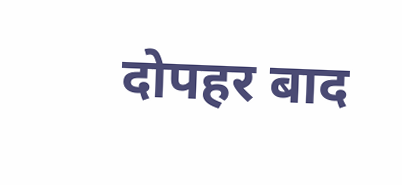दोपहर बाद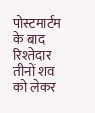पोस्टमार्टम के बाद रिश्तेदार तीनों शव को लेकर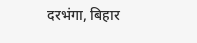दरभंगा, बिहार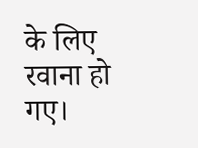के लिए रवाना हो गए।